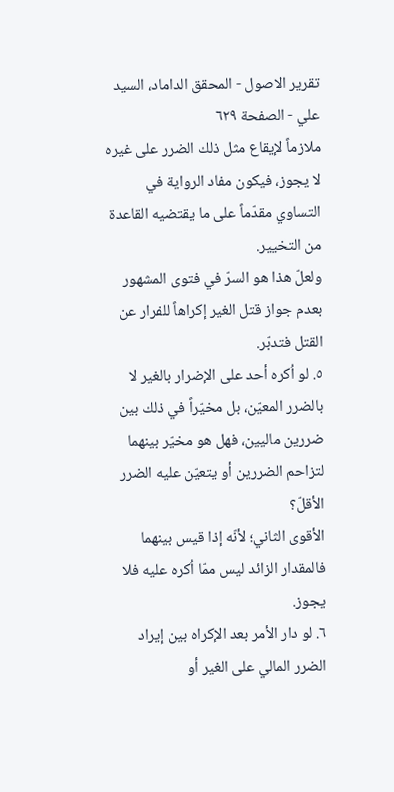تقریر الاصول - المحقق الداماد، السيد علي - الصفحة ٦٢٩
ملازماً لإيقاع مثل ذلك الضرر على غيره لا يجوز، فيكون مفاد الرواية في التساوي مقدّماً على ما يقتضيه القاعدة من التخيير.
ولعلّ هذا هو السرّ في فتوى المشهور بعدم جواز قتل الغير إكراهاً للفرار عن القتل فتدبّر.
٥. لو اُكره أحد على الإضرار بالغير لا بالضرر المعيّن، بل مخيّراً في ذلك بين ضررين ماليين، فهل هو مخيّر بينهما لتزاحم الضررين أو يتعيّن عليه الضرر الأقلّ؟
الأقوى الثاني؛ لأنّه إذا قيس بينهما فالمقدار الزائد ليس ممّا اُكره عليه فلا يجوز.
٦. لو دار الأمر بعد الإكراه بين إيراد الضرر المالي على الغير أو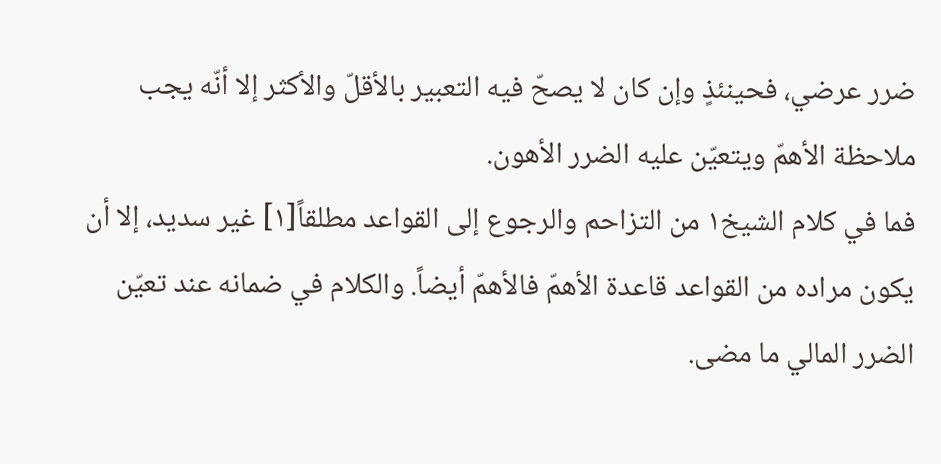ضرر عرضي، فحينئذٍ وإن كان لا يصحّ فيه التعبير بالأقلّ والأكثر إلا أنّه يجب ملاحظة الأهمّ ويتعيّن عليه الضرر الأهون.
فما في كلام الشيخ١ من التزاحم والرجوع إلى القواعد مطلقاً[١] غير سديد، إلا أن يكون مراده من القواعد قاعدة الأهمّ فالأهمّ أيضاً. والكلام في ضمانه عند تعيّن الضرر المالي ما مضى.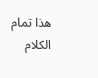هذا تمام الكلام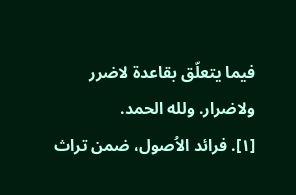فيما يتعلّق بقاعدة لاضرر ولاضرار. ولله الحمد.
[١]. فرائد الاُصول، ضمن تراث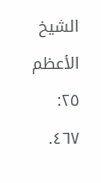الشيخ الأعظم ٢٥: ٤٦٧.